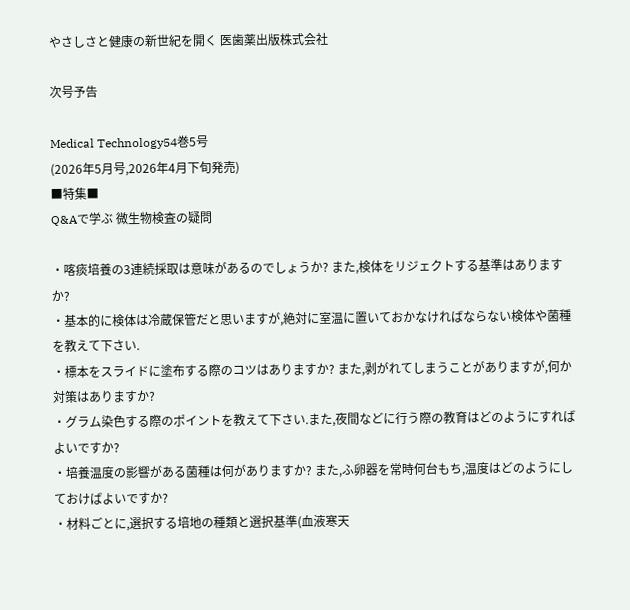やさしさと健康の新世紀を開く 医歯薬出版株式会社

次号予告

Medical Technology54巻5号
(2026年5月号,2026年4月下旬発売)
■特集■
Q&Aで学ぶ 微生物検査の疑問

・喀痰培養の3連続採取は意味があるのでしょうか? また,検体をリジェクトする基準はありますか?
・基本的に検体は冷蔵保管だと思いますが,絶対に室温に置いておかなければならない検体や菌種を教えて下さい.
・標本をスライドに塗布する際のコツはありますか? また,剥がれてしまうことがありますが,何か対策はありますか?
・グラム染色する際のポイントを教えて下さい.また,夜間などに行う際の教育はどのようにすればよいですか?
・培養温度の影響がある菌種は何がありますか? また,ふ卵器を常時何台もち,温度はどのようにしておけばよいですか?
・材料ごとに,選択する培地の種類と選択基準(血液寒天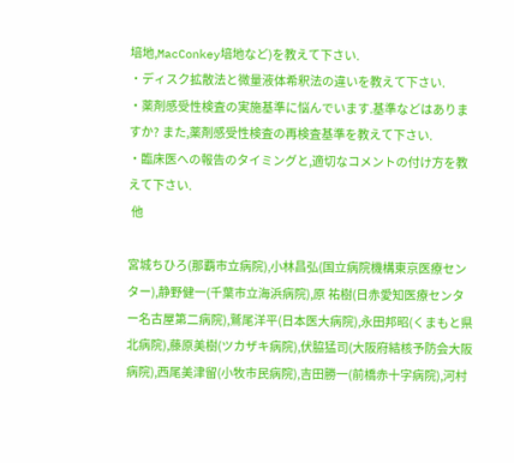培地,MacConkey培地など)を教えて下さい.
・ディスク拡散法と微量液体希釈法の違いを教えて下さい.
・薬剤感受性検査の実施基準に悩んでいます.基準などはありますか? また,薬剤感受性検査の再検査基準を教えて下さい.
・臨床医への報告のタイミングと,適切なコメントの付け方を教えて下さい.
 他

宮城ちひろ(那覇市立病院),小林昌弘(国立病院機構東京医療センター),静野健一(千葉市立海浜病院),原 祐樹(日赤愛知医療センター名古屋第二病院),鷲尾洋平(日本医大病院),永田邦昭(くまもと県北病院),藤原美樹(ツカザキ病院),伏脇猛司(大阪府結核予防会大阪病院),西尾美津留(小牧市民病院),吉田勝一(前橋赤十字病院),河村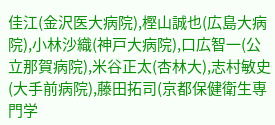佳江(金沢医大病院),樫山誠也(広島大病院),小林沙織(神戸大病院),口広智一(公立那賀病院),米谷正太(杏林大),志村敏史(大手前病院),藤田拓司(京都保健衛生専門学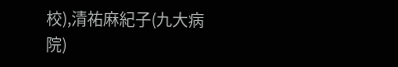校),清祐麻紀子(九大病院)